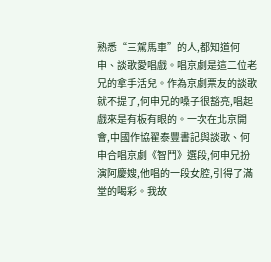熟悉“三駕馬車”的人,都知道何申、談歌愛唱戲。唱京劇是這二位老兄的拿手活兒。作為京劇票友的談歌就不提了,何申兄的嗓子很豁亮,唱起戲來是有板有眼的。一次在北京開會,中國作協翟泰豐書記與談歌、何申合唱京劇《智鬥》選段,何申兄扮演阿慶嫂,他唱的一段女腔,引得了滿堂的喝彩。我故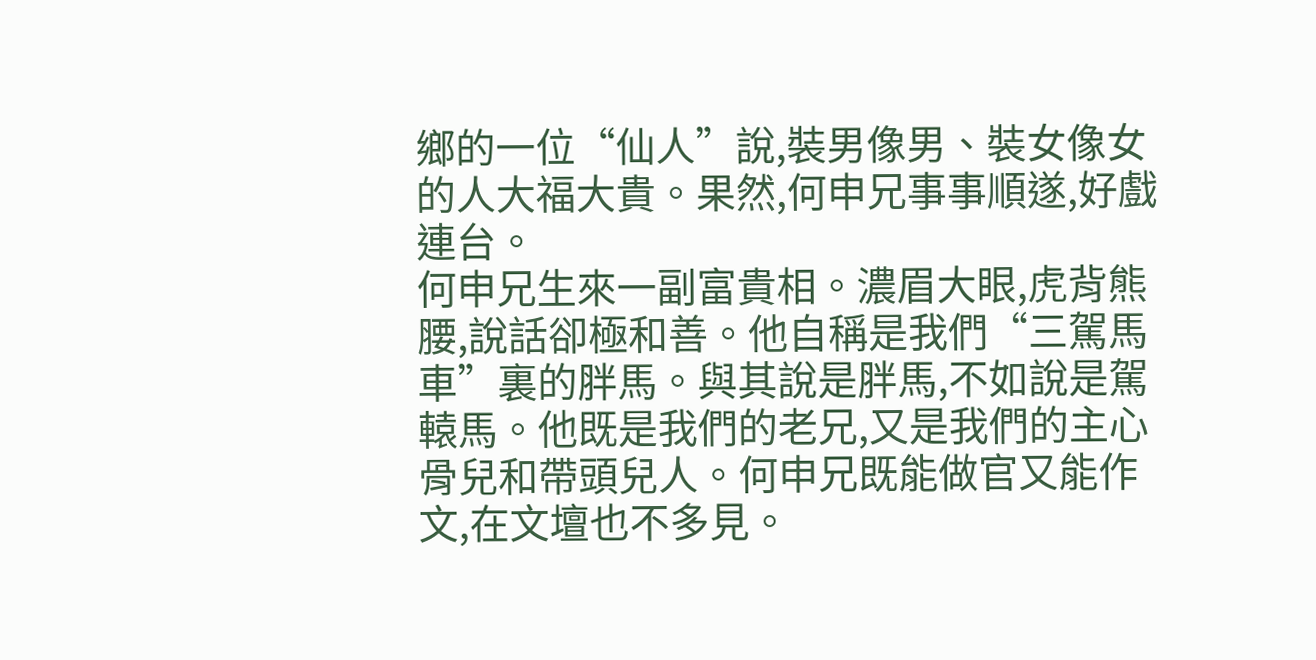鄉的一位“仙人”說,裝男像男、裝女像女的人大福大貴。果然,何申兄事事順遂,好戲連台。
何申兄生來一副富貴相。濃眉大眼,虎背熊腰,說話卻極和善。他自稱是我們“三駕馬車”裏的胖馬。與其說是胖馬,不如說是駕轅馬。他既是我們的老兄,又是我們的主心骨兒和帶頭兒人。何申兄既能做官又能作文,在文壇也不多見。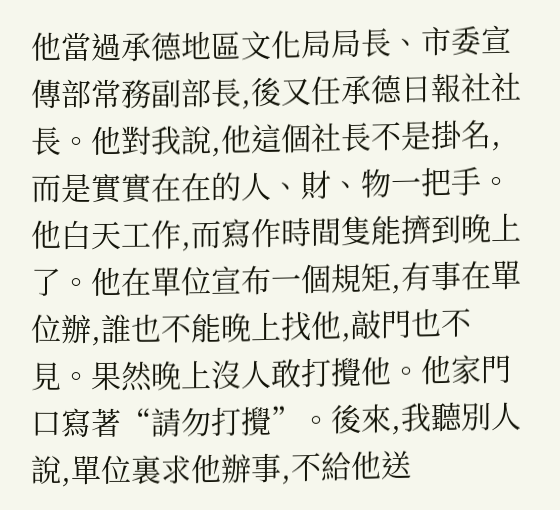他當過承德地區文化局局長、市委宣傳部常務副部長,後又任承德日報社社長。他對我說,他這個社長不是掛名,而是實實在在的人、財、物一把手。他白天工作,而寫作時間隻能擠到晚上了。他在單位宣布一個規矩,有事在單位辦,誰也不能晚上找他,敲門也不見。果然晚上沒人敢打攪他。他家門口寫著“請勿打攪”。後來,我聽別人說,單位裏求他辦事,不給他送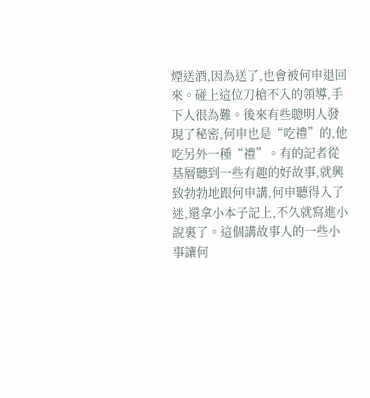煙送酒,因為送了,也會被何申退回來。碰上這位刀槍不入的領導,手下人很為難。後來有些聰明人發現了秘密,何申也是“吃禮”的,他吃另外一種“禮”。有的記者從基層聽到一些有趣的好故事,就興致勃勃地跟何申講,何申聽得入了迷,還拿小本子記上,不久就寫進小說裏了。這個講故事人的一些小事讓何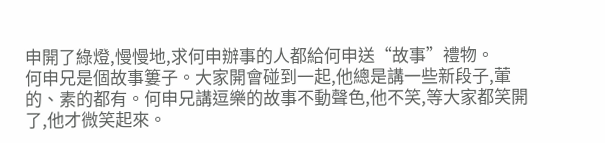申開了綠燈,慢慢地,求何申辦事的人都給何申送“故事”禮物。
何申兄是個故事簍子。大家開會碰到一起,他總是講一些新段子,葷的、素的都有。何申兄講逗樂的故事不動聲色,他不笑,等大家都笑開了,他才微笑起來。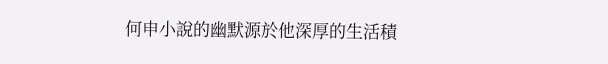何申小說的幽默源於他深厚的生活積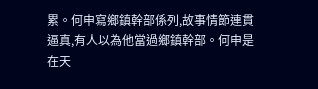累。何申寫鄉鎮幹部係列,故事情節連貫逼真,有人以為他當過鄉鎮幹部。何申是在天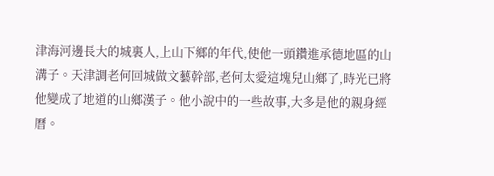津海河邊長大的城裏人,上山下鄉的年代,使他一頭鑽進承德地區的山溝子。天津調老何回城做文藝幹部,老何太愛這塊兒山鄉了,時光已將他變成了地道的山鄉漢子。他小說中的一些故事,大多是他的親身經曆。